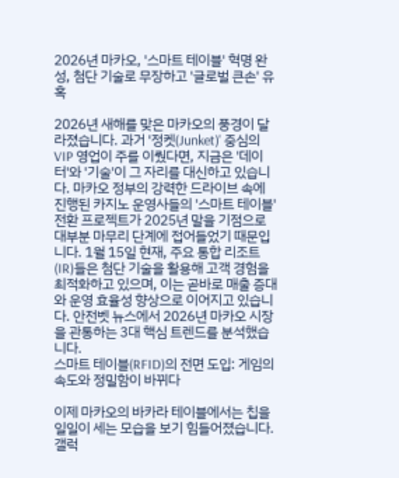2026년 마카오, '스마트 테이블' 혁명 완성, 첨단 기술로 무장하고 '글로벌 큰손' 유혹

2026년 새해를 맞은 마카오의 풍경이 달라졌습니다. 과거 '정켓(Junket)' 중심의 VIP 영업이 주를 이뤘다면, 지금은 '데이터'와 '기술'이 그 자리를 대신하고 있습니다. 마카오 정부의 강력한 드라이브 속에 진행된 카지노 운영사들의 '스마트 테이블' 전환 프로젝트가 2025년 말을 기점으로 대부분 마무리 단계에 접어들었기 때문입니다. 1월 15일 현재, 주요 통합 리조트(IR)들은 첨단 기술을 활용해 고객 경험을 최적화하고 있으며, 이는 곧바로 매출 증대와 운영 효율성 향상으로 이어지고 있습니다. 안전벳 뉴스에서 2026년 마카오 시장을 관통하는 3대 핵심 트렌드를 분석했습니다.
스마트 테이블(RFID)의 전면 도입: 게임의 속도와 정밀함이 바뀌다

이제 마카오의 바카라 테이블에서는 칩을 일일이 세는 모습을 보기 힘들어졌습니다. 갤럭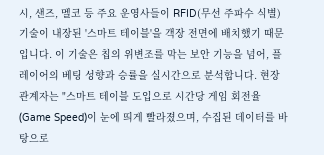시, 샌즈, 멜코 등 주요 운영사들이 RFID(무선 주파수 식별) 기술이 내장된 '스마트 테이블'을 객장 전면에 배치했기 때문입니다. 이 기술은 칩의 위변조를 막는 보안 기능을 넘어, 플레이어의 베팅 성향과 승률을 실시간으로 분석합니다. 현장 관계자는 "스마트 테이블 도입으로 시간당 게임 회전율(Game Speed)이 눈에 띄게 빨라졌으며, 수집된 데이터를 바탕으로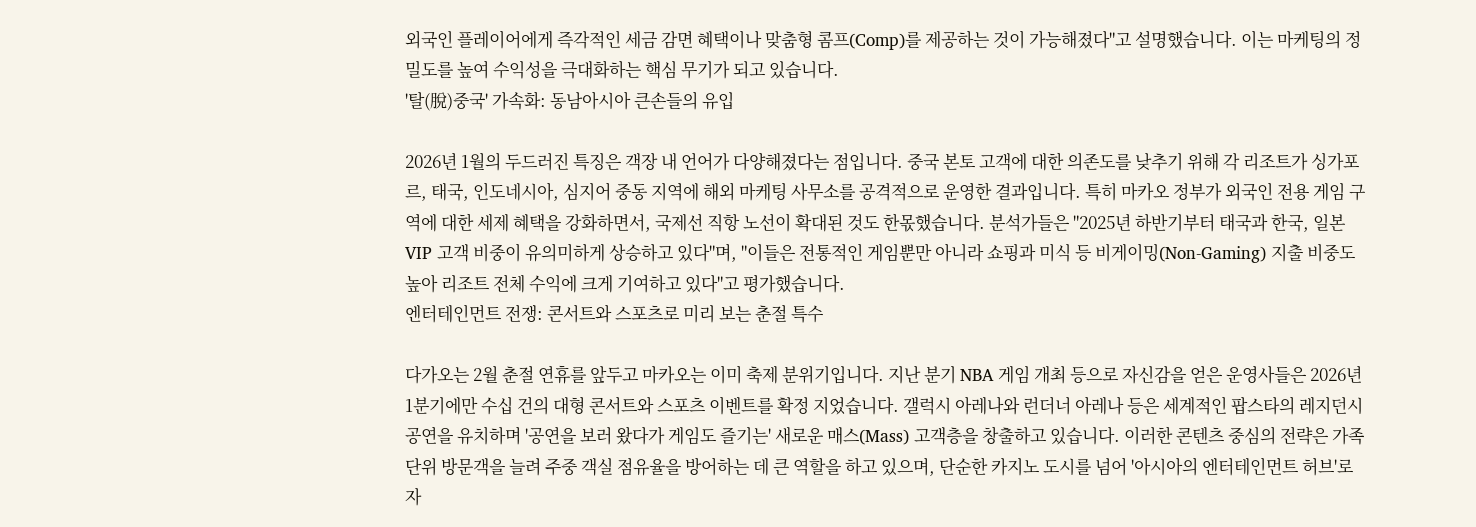외국인 플레이어에게 즉각적인 세금 감면 혜택이나 맞춤형 콤프(Comp)를 제공하는 것이 가능해졌다"고 설명했습니다. 이는 마케팅의 정밀도를 높여 수익성을 극대화하는 핵심 무기가 되고 있습니다.
'탈(脫)중국' 가속화: 동남아시아 큰손들의 유입

2026년 1월의 두드러진 특징은 객장 내 언어가 다양해졌다는 점입니다. 중국 본토 고객에 대한 의존도를 낮추기 위해 각 리조트가 싱가포르, 태국, 인도네시아, 심지어 중동 지역에 해외 마케팅 사무소를 공격적으로 운영한 결과입니다. 특히 마카오 정부가 외국인 전용 게임 구역에 대한 세제 혜택을 강화하면서, 국제선 직항 노선이 확대된 것도 한몫했습니다. 분석가들은 "2025년 하반기부터 태국과 한국, 일본 VIP 고객 비중이 유의미하게 상승하고 있다"며, "이들은 전통적인 게임뿐만 아니라 쇼핑과 미식 등 비게이밍(Non-Gaming) 지출 비중도 높아 리조트 전체 수익에 크게 기여하고 있다"고 평가했습니다.
엔터테인먼트 전쟁: 콘서트와 스포츠로 미리 보는 춘절 특수

다가오는 2월 춘절 연휴를 앞두고 마카오는 이미 축제 분위기입니다. 지난 분기 NBA 게임 개최 등으로 자신감을 얻은 운영사들은 2026년 1분기에만 수십 건의 대형 콘서트와 스포츠 이벤트를 확정 지었습니다. 갤럭시 아레나와 런더너 아레나 등은 세계적인 팝스타의 레지던시 공연을 유치하며 '공연을 보러 왔다가 게임도 즐기는' 새로운 매스(Mass) 고객층을 창출하고 있습니다. 이러한 콘텐츠 중심의 전략은 가족 단위 방문객을 늘려 주중 객실 점유율을 방어하는 데 큰 역할을 하고 있으며, 단순한 카지노 도시를 넘어 '아시아의 엔터테인먼트 허브'로 자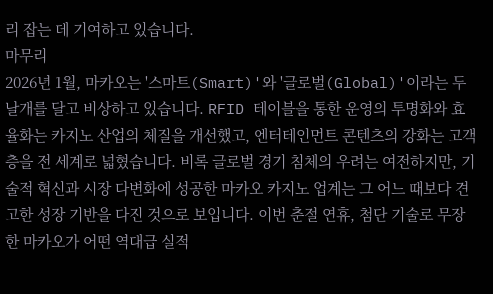리 잡는 데 기여하고 있습니다.
마무리
2026년 1월, 마카오는 '스마트(Smart)'와 '글로벌(Global)'이라는 두 날개를 달고 비상하고 있습니다. RFID 테이블을 통한 운영의 투명화와 효율화는 카지노 산업의 체질을 개선했고, 엔터테인먼트 콘텐츠의 강화는 고객층을 전 세계로 넓혔습니다. 비록 글로벌 경기 침체의 우려는 여전하지만, 기술적 혁신과 시장 다변화에 성공한 마카오 카지노 업계는 그 어느 때보다 견고한 성장 기반을 다진 것으로 보입니다. 이번 춘절 연휴, 첨단 기술로 무장한 마카오가 어떤 역대급 실적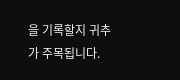을 기록할지 귀추가 주목됩니다.